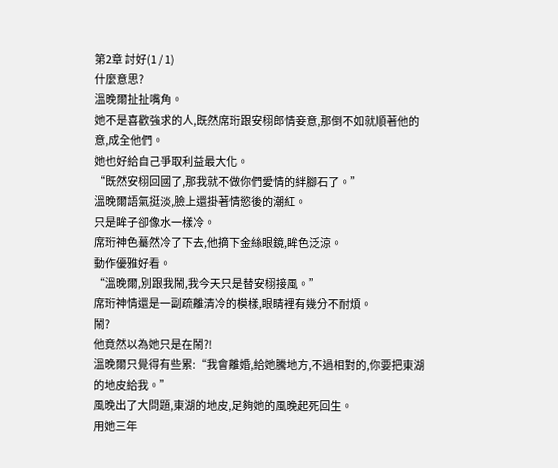第2章 討好(1 / 1)
什麼意思?
溫晚爾扯扯嘴角。
她不是喜歡強求的人,既然席珩跟安栩郎情妾意,那倒不如就順著他的意,成全他們。
她也好給自己爭取利益最大化。
“既然安栩回國了,那我就不做你們愛情的絆腳石了。”
溫晚爾語氣挺淡,臉上還掛著情慾後的潮紅。
只是眸子卻像水一樣冷。
席珩神色驀然冷了下去,他摘下金絲眼鏡,眸色泛涼。
動作優雅好看。
“溫晚爾,別跟我鬧,我今天只是替安栩接風。”
席珩神情還是一副疏離清冷的模樣,眼睛裡有幾分不耐煩。
鬧?
他竟然以為她只是在鬧?!
溫晚爾只覺得有些累:“我會離婚,給她騰地方,不過相對的,你要把東湖的地皮給我。”
風晚出了大問題,東湖的地皮,足夠她的風晚起死回生。
用她三年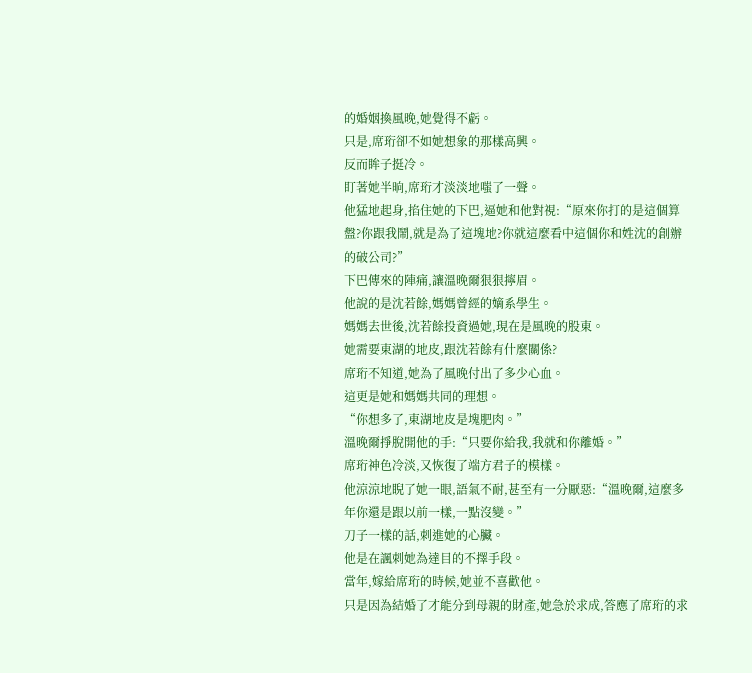的婚姻換風晚,她覺得不虧。
只是,席珩卻不如她想象的那樣高興。
反而眸子挺冷。
盯著她半晌,席珩才淡淡地嗤了一聲。
他猛地起身,掐住她的下巴,逼她和他對視:“原來你打的是這個算盤?你跟我鬧,就是為了這塊地?你就這麼看中這個你和姓沈的創辦的破公司?”
下巴傳來的陣痛,讓溫晚爾狠狠擰眉。
他說的是沈若餘,媽媽曾經的嫡系學生。
媽媽去世後,沈若餘投資過她,現在是風晚的股東。
她需要東湖的地皮,跟沈若餘有什麼關係?
席珩不知道,她為了風晚付出了多少心血。
這更是她和媽媽共同的理想。
“你想多了,東湖地皮是塊肥肉。”
溫晚爾掙脫開他的手:“只要你給我,我就和你離婚。”
席珩神色冷淡,又恢復了端方君子的模樣。
他涼涼地睨了她一眼,語氣不耐,甚至有一分厭惡:“溫晚爾,這麼多年你還是跟以前一樣,一點沒變。”
刀子一樣的話,刺進她的心臟。
他是在諷刺她為達目的不擇手段。
當年,嫁給席珩的時候,她並不喜歡他。
只是因為結婚了才能分到母親的財產,她急於求成,答應了席珩的求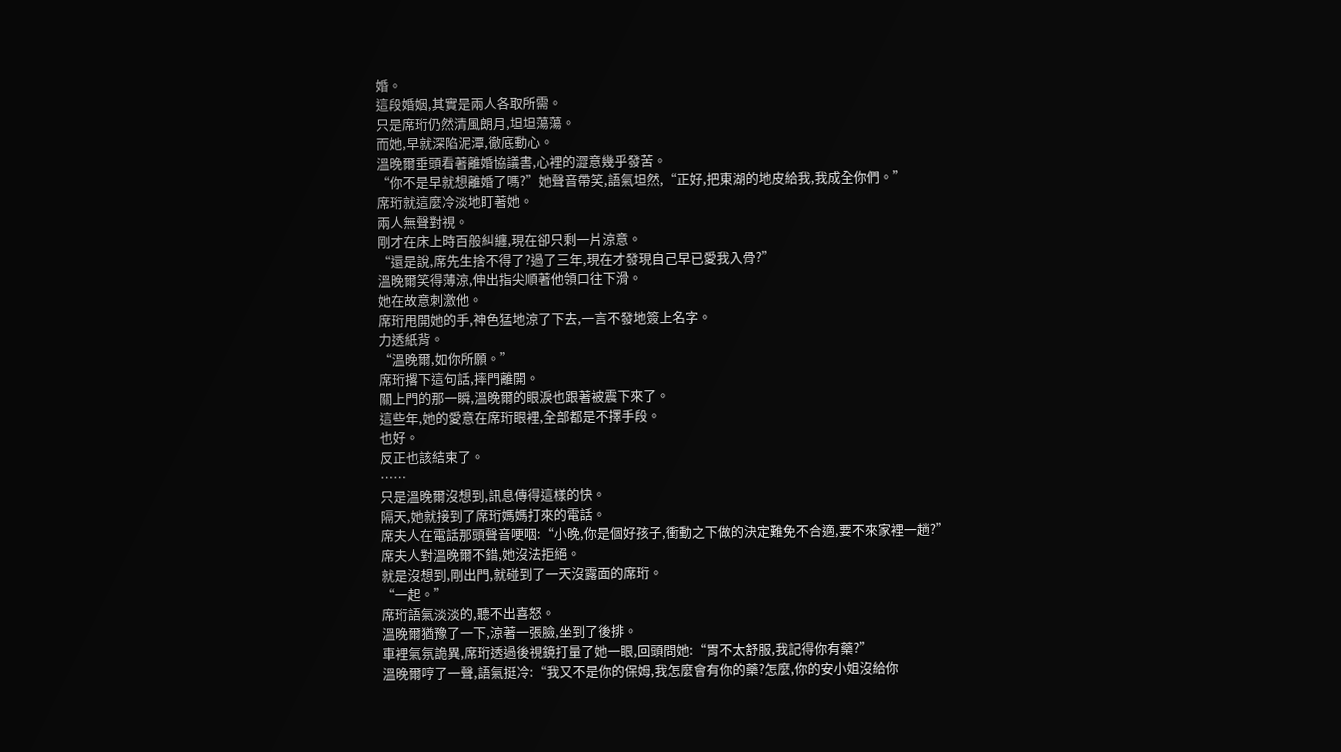婚。
這段婚姻,其實是兩人各取所需。
只是席珩仍然清風朗月,坦坦蕩蕩。
而她,早就深陷泥潭,徹底動心。
溫晚爾垂頭看著離婚協議書,心裡的澀意幾乎發苦。
“你不是早就想離婚了嗎?”她聲音帶笑,語氣坦然,“正好,把東湖的地皮給我,我成全你們。”
席珩就這麼冷淡地盯著她。
兩人無聲對視。
剛才在床上時百般糾纏,現在卻只剩一片涼意。
“還是說,席先生捨不得了?過了三年,現在才發現自己早已愛我入骨?”
溫晚爾笑得薄涼,伸出指尖順著他領口往下滑。
她在故意刺激他。
席珩甩開她的手,神色猛地涼了下去,一言不發地簽上名字。
力透紙背。
“溫晚爾,如你所願。”
席珩撂下這句話,摔門離開。
關上門的那一瞬,溫晚爾的眼淚也跟著被震下來了。
這些年,她的愛意在席珩眼裡,全部都是不擇手段。
也好。
反正也該結束了。
……
只是溫晚爾沒想到,訊息傳得這樣的快。
隔天,她就接到了席珩媽媽打來的電話。
席夫人在電話那頭聲音哽咽:“小晚,你是個好孩子,衝動之下做的決定難免不合適,要不來家裡一趟?”
席夫人對溫晚爾不錯,她沒法拒絕。
就是沒想到,剛出門,就碰到了一天沒露面的席珩。
“一起。”
席珩語氣淡淡的,聽不出喜怒。
溫晚爾猶豫了一下,涼著一張臉,坐到了後排。
車裡氣氛詭異,席珩透過後視鏡打量了她一眼,回頭問她:“胃不太舒服,我記得你有藥?”
溫晚爾哼了一聲,語氣挺冷:“我又不是你的保姆,我怎麼會有你的藥?怎麼,你的安小姐沒給你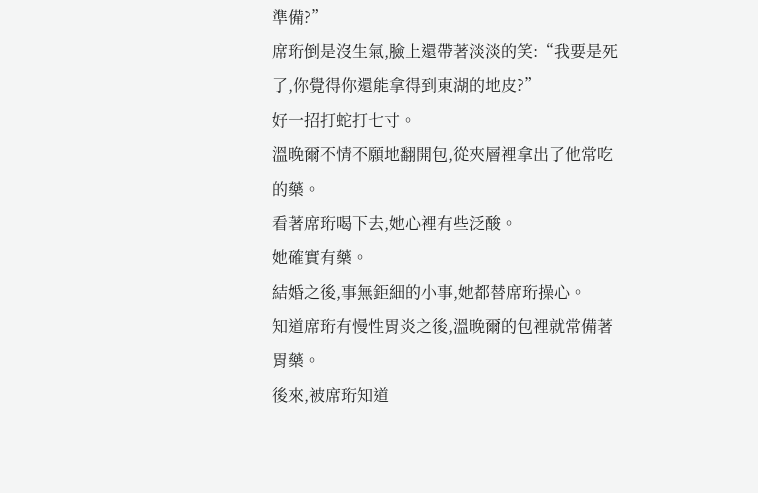準備?”
席珩倒是沒生氣,臉上還帶著淡淡的笑:“我要是死了,你覺得你還能拿得到東湖的地皮?”
好一招打蛇打七寸。
溫晚爾不情不願地翻開包,從夾層裡拿出了他常吃的藥。
看著席珩喝下去,她心裡有些泛酸。
她確實有藥。
結婚之後,事無鉅細的小事,她都替席珩操心。
知道席珩有慢性胃炎之後,溫晚爾的包裡就常備著胃藥。
後來,被席珩知道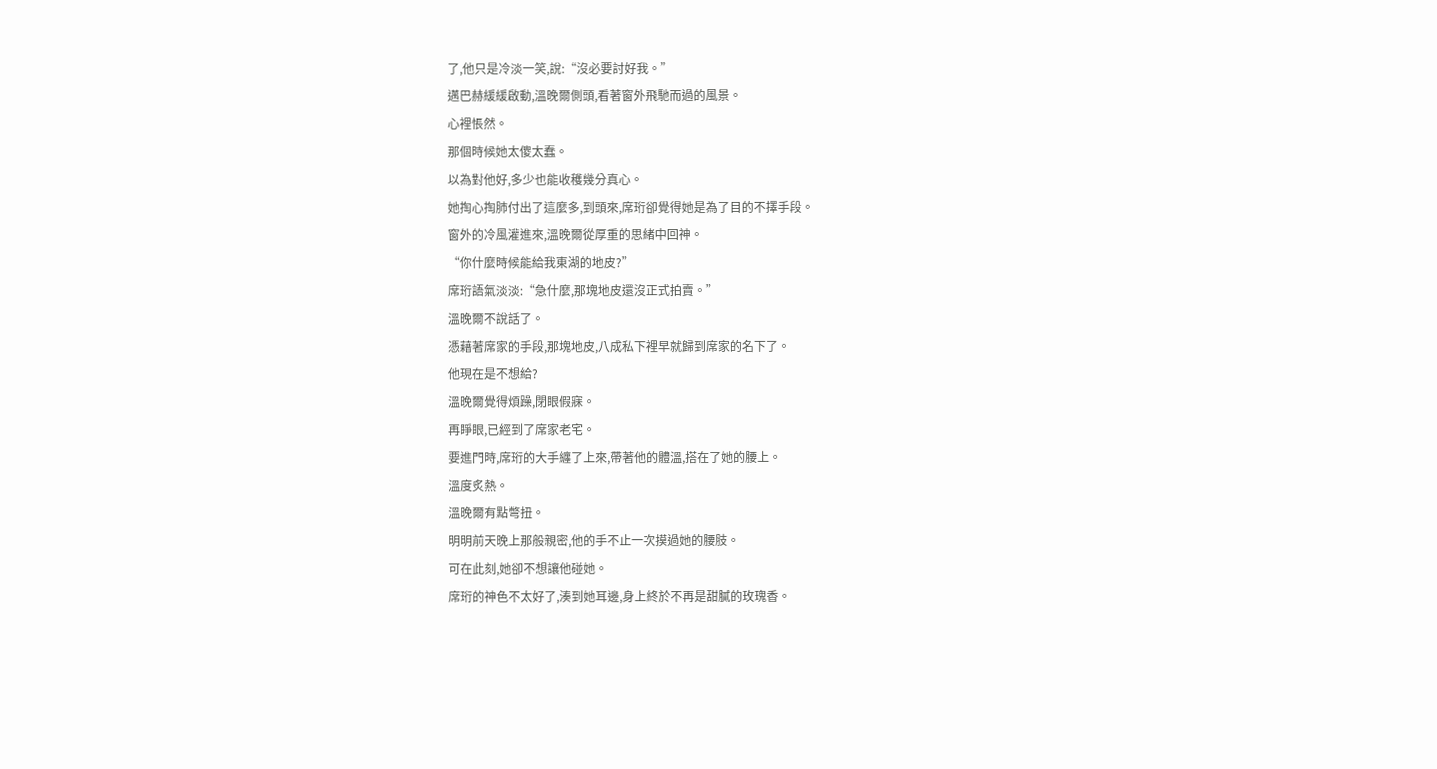了,他只是冷淡一笑,說:“沒必要討好我。”
邁巴赫緩緩啟動,溫晚爾側頭,看著窗外飛馳而過的風景。
心裡悵然。
那個時候她太傻太蠢。
以為對他好,多少也能收穫幾分真心。
她掏心掏肺付出了這麼多,到頭來,席珩卻覺得她是為了目的不擇手段。
窗外的冷風灌進來,溫晚爾從厚重的思緒中回神。
“你什麼時候能給我東湖的地皮?”
席珩語氣淡淡:“急什麼,那塊地皮還沒正式拍賣。”
溫晚爾不說話了。
憑藉著席家的手段,那塊地皮,八成私下裡早就歸到席家的名下了。
他現在是不想給?
溫晚爾覺得煩躁,閉眼假寐。
再睜眼,已經到了席家老宅。
要進門時,席珩的大手纏了上來,帶著他的體溫,搭在了她的腰上。
溫度炙熱。
溫晚爾有點彆扭。
明明前天晚上那般親密,他的手不止一次摸過她的腰肢。
可在此刻,她卻不想讓他碰她。
席珩的神色不太好了,湊到她耳邊,身上終於不再是甜膩的玫瑰香。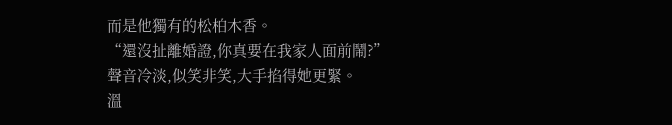而是他獨有的松柏木香。
“還沒扯離婚證,你真要在我家人面前鬧?”
聲音冷淡,似笑非笑,大手掐得她更緊。
溫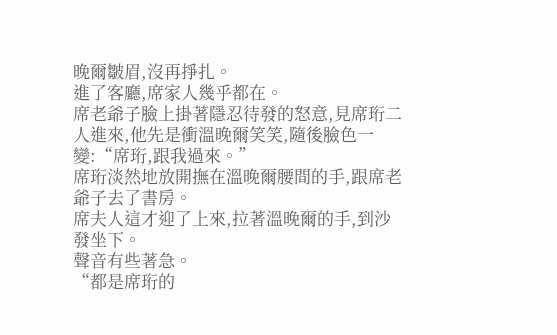晚爾皺眉,沒再掙扎。
進了客廳,席家人幾乎都在。
席老爺子臉上掛著隱忍待發的怒意,見席珩二人進來,他先是衝溫晚爾笑笑,隨後臉色一變:“席珩,跟我過來。”
席珩淡然地放開撫在溫晚爾腰間的手,跟席老爺子去了書房。
席夫人這才迎了上來,拉著溫晚爾的手,到沙發坐下。
聲音有些著急。
“都是席珩的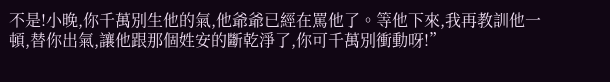不是!小晚,你千萬別生他的氣,他爺爺已經在罵他了。等他下來,我再教訓他一頓,替你出氣,讓他跟那個姓安的斷乾淨了,你可千萬別衝動呀!”